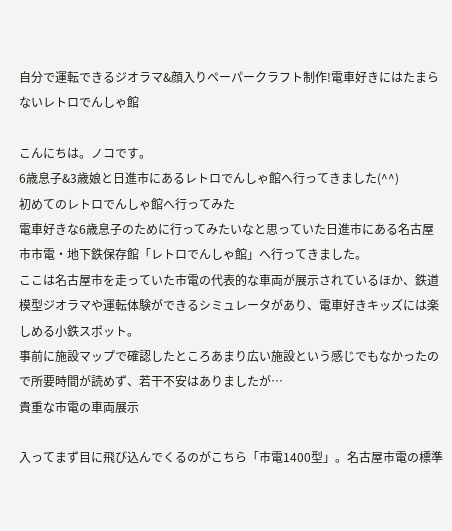自分で運転できるジオラマ&顔入りペーパークラフト制作!電車好きにはたまらないレトロでんしゃ館

こんにちは。ノコです。
6歳息子&3歳娘と日進市にあるレトロでんしゃ館へ行ってきました(^^)
初めてのレトロでんしゃ館へ行ってみた
電車好きな6歳息子のために行ってみたいなと思っていた日進市にある名古屋市市電・地下鉄保存館「レトロでんしゃ館」へ行ってきました。
ここは名古屋市を走っていた市電の代表的な車両が展示されているほか、鉄道模型ジオラマや運転体験ができるシミュレータがあり、電車好きキッズには楽しめる小鉄スポット。
事前に施設マップで確認したところあまり広い施設という感じでもなかったので所要時間が読めず、若干不安はありましたが…
貴重な市電の車両展示

入ってまず目に飛び込んでくるのがこちら「市電1400型」。名古屋市電の標準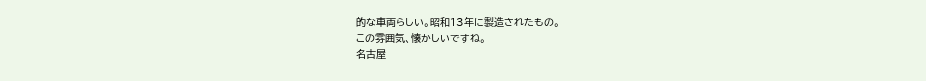的な車両らしい。昭和13年に製造されたもの。
この雰囲気、懐かしいですね。
名古屋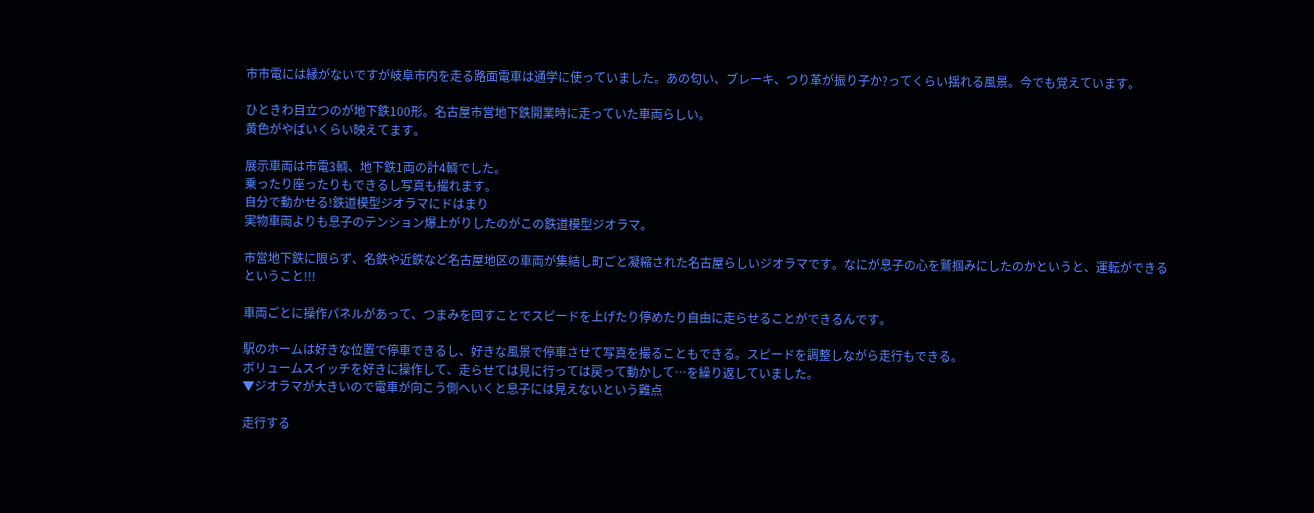市市電には縁がないですが岐阜市内を走る路面電車は通学に使っていました。あの匂い、ブレーキ、つり革が振り子か?ってくらい揺れる風景。今でも覚えています。

ひときわ目立つのが地下鉄100形。名古屋市営地下鉄開業時に走っていた車両らしい。
黄色がやばいくらい映えてます。

展示車両は市電3輌、地下鉄1両の計4輌でした。
乗ったり座ったりもできるし写真も撮れます。
自分で動かせる!鉄道模型ジオラマにドはまり
実物車両よりも息子のテンション爆上がりしたのがこの鉄道模型ジオラマ。

市営地下鉄に限らず、名鉄や近鉄など名古屋地区の車両が集結し町ごと凝縮された名古屋らしいジオラマです。なにが息子の心を鷲掴みにしたのかというと、運転ができるということ!!!

車両ごとに操作パネルがあって、つまみを回すことでスピードを上げたり停めたり自由に走らせることができるんです。

駅のホームは好きな位置で停車できるし、好きな風景で停車させて写真を撮ることもできる。スピードを調整しながら走行もできる。
ボリュームスイッチを好きに操作して、走らせては見に行っては戻って動かして…を繰り返していました。
▼ジオラマが大きいので電車が向こう側へいくと息子には見えないという難点

走行する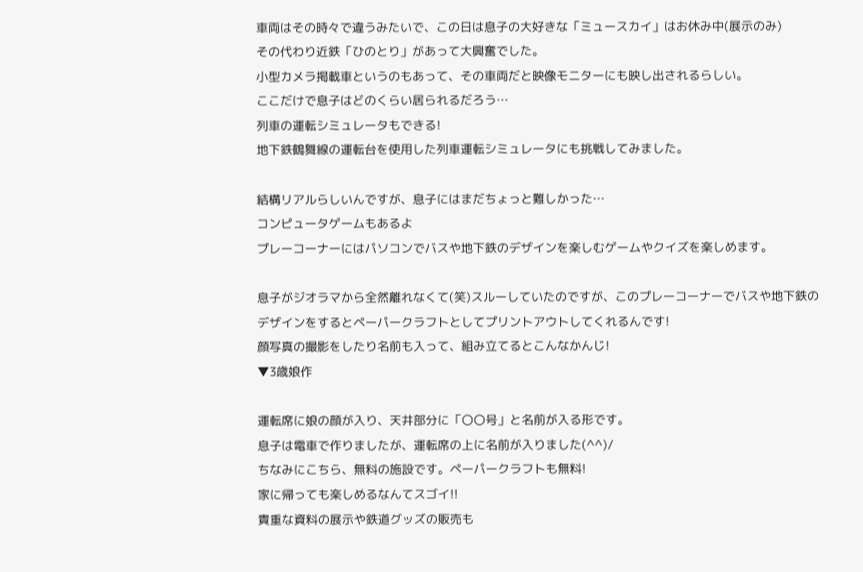車両はその時々で違うみたいで、この日は息子の大好きな「ミュースカイ」はお休み中(展示のみ)
その代わり近鉄「ひのとり」があって大興奮でした。
小型カメラ掲載車というのもあって、その車両だと映像モニターにも映し出されるらしい。
ここだけで息子はどのくらい居られるだろう…
列車の運転シミュレータもできる!
地下鉄鶴舞線の運転台を使用した列車運転シミュレータにも挑戦してみました。

結構リアルらしいんですが、息子にはまだちょっと難しかった…
コンピュータゲームもあるよ
プレーコーナーにはパソコンでバスや地下鉄のデザインを楽しむゲームやクイズを楽しめます。

息子がジオラマから全然離れなくて(笑)スルーしていたのですが、このプレーコーナーでバスや地下鉄のデザインをするとペーパークラフトとしてプリントアウトしてくれるんです!
顔写真の撮影をしたり名前も入って、組み立てるとこんなかんじ!
▼3歳娘作

運転席に娘の顔が入り、天井部分に「〇〇号」と名前が入る形です。
息子は電車で作りましたが、運転席の上に名前が入りました(^^)/
ちなみにこちら、無料の施設です。ペーパークラフトも無料!
家に帰っても楽しめるなんてスゴイ!!
貴重な資料の展示や鉄道グッズの販売も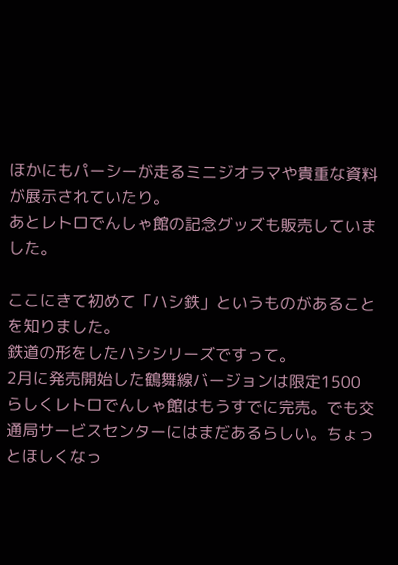ほかにもパーシーが走るミニジオラマや貴重な資料が展示されていたり。
あとレトロでんしゃ館の記念グッズも販売していました。

ここにきて初めて「ハシ鉄」というものがあることを知りました。
鉄道の形をしたハシシリーズですって。
2月に発売開始した鶴舞線バージョンは限定1500らしくレトロでんしゃ館はもうすでに完売。でも交通局サービスセンターにはまだあるらしい。ちょっとほしくなっ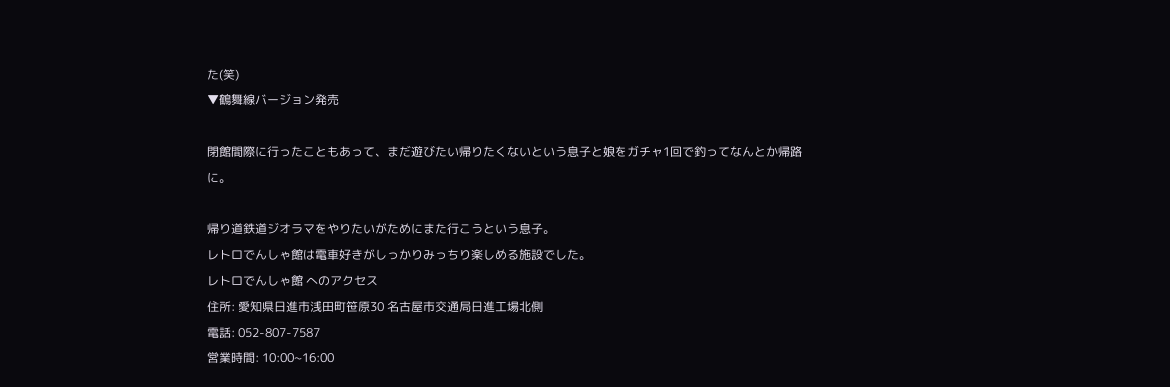た(笑)
▼鶴舞線バージョン発売

閉館間際に行ったこともあって、まだ遊びたい帰りたくないという息子と娘をガチャ1回で釣ってなんとか帰路に。

帰り道鉄道ジオラマをやりたいがためにまた行こうという息子。
レトロでんしゃ館は電車好きがしっかりみっちり楽しめる施設でした。
レトロでんしゃ館 へのアクセス
住所: 愛知県日進市浅田町笹原30 名古屋市交通局日進工場北側
電話: 052-807-7587
営業時間: 10:00~16:00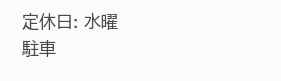定休日: 水曜
駐車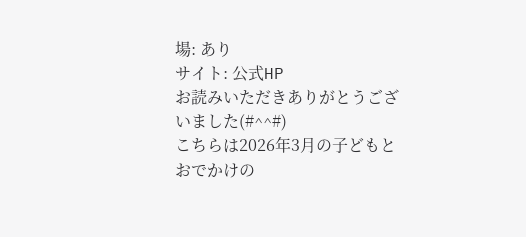場: あり
サイト: 公式HP
お読みいただきありがとうございました(#^^#)
こちらは2026年3月の子どもとおでかけの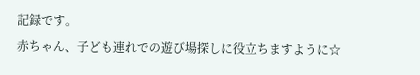記録です。
赤ちゃん、子ども連れでの遊び場探しに役立ちますように☆